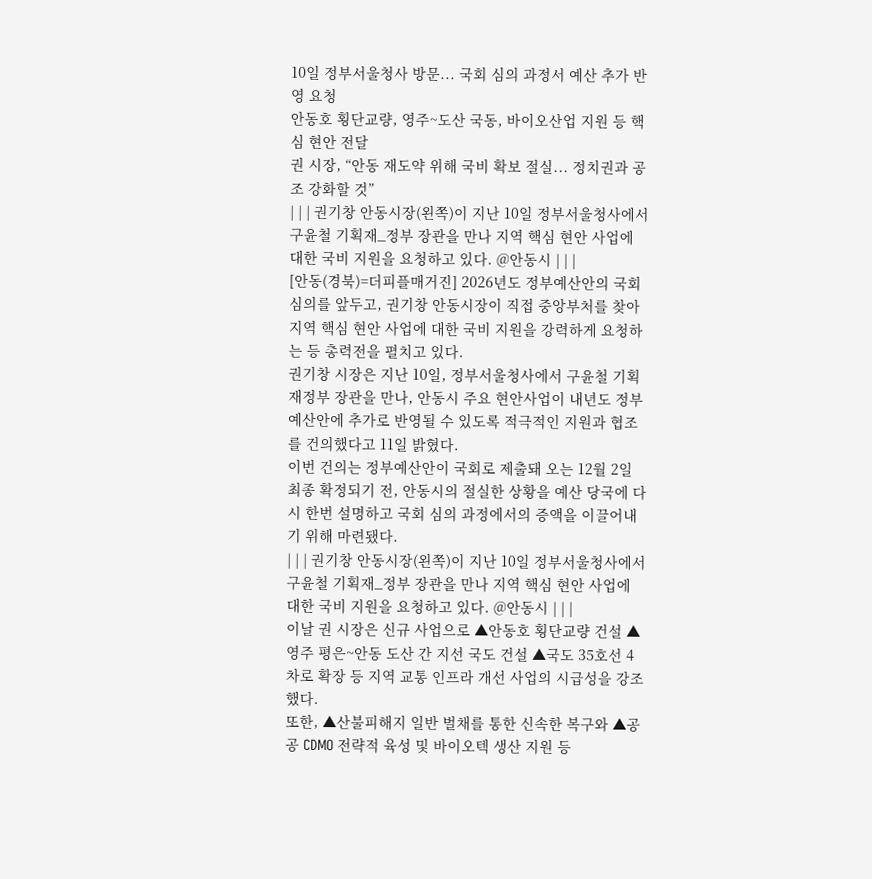10일 정부서울청사 방문... 국회 심의 과정서 예산 추가 반영 요청
안동호 횡단교량, 영주~도산 국동, 바이오산업 지원 등 핵심 현안 전달
권 시장, “안동 재도약 위해 국비 확보 절실... 정치권과 공조 강화할 것”
| | | 권기창 안동시장(왼쪽)이 지난 10일 정부서울청사에서 구윤철 기획재_정부 장관을 만나 지역 핵심 현안 사업에 대한 국비 지원을 요청하고 있다. @안동시 | | |
[안동(경북)=더피플매거진] 2026년도 정부예산안의 국회 심의를 앞두고, 권기창 안동시장이 직접 중앙부처를 찾아 지역 핵심 현안 사업에 대한 국비 지원을 강력하게 요청하는 등 총력전을 펼치고 있다.
권기창 시장은 지난 10일, 정부서울청사에서 구윤철 기획재정부 장관을 만나, 안동시 주요 현안사업이 내년도 정부예산안에 추가로 반영될 수 있도록 적극적인 지원과 협조를 건의했다고 11일 밝혔다.
이번 건의는 정부예산안이 국회로 제출돼 오는 12월 2일 최종 확정되기 전, 안동시의 절실한 상황을 예산 당국에 다시 한번 설명하고 국회 심의 과정에서의 증액을 이끌어내기 위해 마련됐다.
| | | 권기창 안동시장(왼쪽)이 지난 10일 정부서울청사에서 구윤철 기획재_정부 장관을 만나 지역 핵심 현안 사업에 대한 국비 지원을 요청하고 있다. @안동시 | | |
이날 권 시장은 신규 사업으로 ▲안동호 횡단교량 건설 ▲영주 평은~안동 도산 간 지선 국도 건설 ▲국도 35호선 4차로 확장 등 지역 교통 인프라 개선 사업의 시급성을 강조했다.
또한, ▲산불피해지 일반 벌채를 통한 신속한 복구와 ▲공공 CDMO 전략적 육성 및 바이오텍 생산 지원 등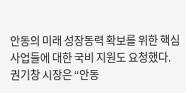안동의 미래 성장동력 확보를 위한 핵심 사업들에 대한 국비 지원도 요청했다.
권기창 시장은 “안동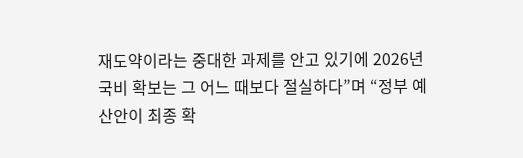재도약이라는 중대한 과제를 안고 있기에 2026년 국비 확보는 그 어느 때보다 절실하다”며 “정부 예산안이 최종 확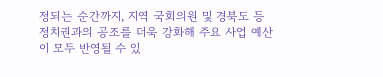정되는 순간까지, 지역 국회의원 및 경북도 등 정치권과의 공조를 더욱 강화해 주요 사업 예산이 모두 반영될 수 있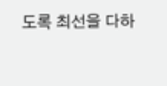도록 최선을 다하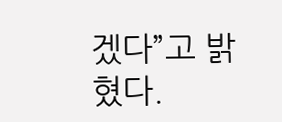겠다”고 밝혔다.